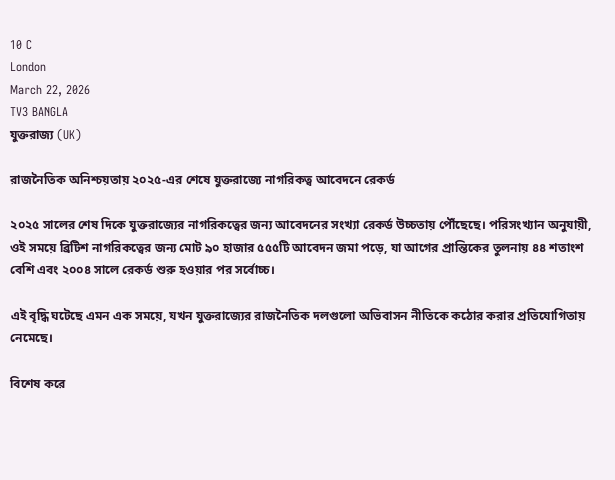10 C
London
March 22, 2026
TV3 BANGLA
যুক্তরাজ্য (UK)

রাজনৈতিক অনিশ্চয়তায় ২০২৫-এর শেষে যুক্তরাজ্যে নাগরিকত্ব আবেদনে রেকর্ড

২০২৫ সালের শেষ দিকে যুক্তরাজ্যের নাগরিকত্বের জন্য আবেদনের সংখ্যা রেকর্ড উচ্চতায় পৌঁছেছে। পরিসংখ্যান অনুযায়ী, ওই সময়ে ব্রিটিশ নাগরিকত্বের জন্য মোট ৯০ হাজার ৫৫৫টি আবেদন জমা পড়ে, যা আগের প্রান্তিকের তুলনায় ৪৪ শতাংশ বেশি এবং ২০০৪ সালে রেকর্ড শুরু হওয়ার পর সর্বোচ্চ।

এই বৃদ্ধি ঘটেছে এমন এক সময়ে, যখন যুক্তরাজ্যের রাজনৈতিক দলগুলো অভিবাসন নীতিকে কঠোর করার প্রতিযোগিতায় নেমেছে।

বিশেষ করে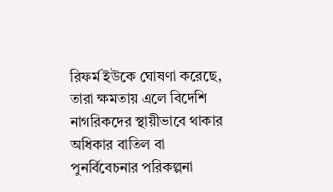রিফর্ম ইউকে ঘোষণা করেছে, তারা ক্ষমতায় এলে বিদেশি নাগরিকদের স্থায়ীভাবে থাকার অধিকার বাতিল বা পুনর্বিবেচনার পরিকল্পনা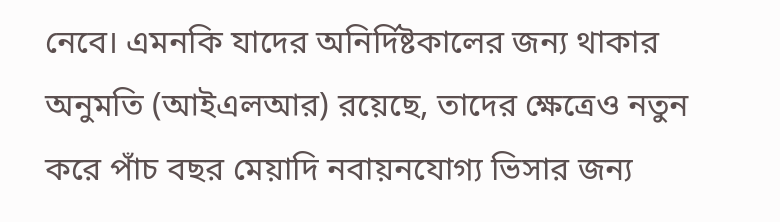নেবে। এমনকি যাদের অনির্দিষ্টকালের জন্য থাকার অনুমতি (আইএলআর) রয়েছে, তাদের ক্ষেত্রেও নতুন করে পাঁচ বছর মেয়াদি নবায়নযোগ্য ভিসার জন্য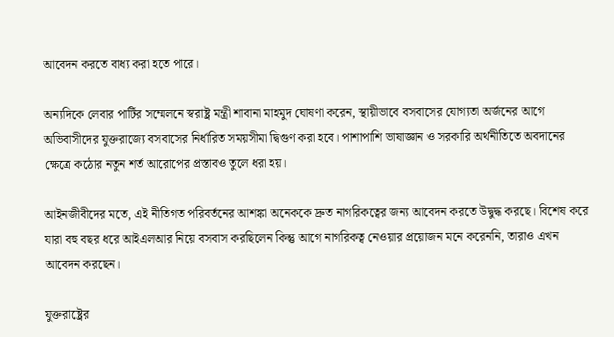আবেদন করতে বাধ্য করা হতে পারে।

অন্যদিকে লেবার পার্টির সম্মেলনে স্বরাষ্ট্র মন্ত্রী শাবানা মাহমুদ ঘোষণা করেন, স্থায়ীভাবে বসবাসের যোগ্যতা অর্জনের আগে অভিবাসীদের যুক্তরাজ্যে বসবাসের নির্ধারিত সময়সীমা দ্বিগুণ করা হবে। পাশাপাশি ভাষাজ্ঞান ও সরকারি অর্থনীতিতে অবদানের ক্ষেত্রে কঠোর নতুন শর্ত আরোপের প্রস্তাবও তুলে ধরা হয়।

আইনজীবীদের মতে, এই নীতিগত পরিবর্তনের আশঙ্কা অনেককে দ্রুত নাগরিকত্বের জন্য আবেদন করতে উদ্বুদ্ধ করছে। বিশেষ করে যারা বহু বছর ধরে আইএলআর নিয়ে বসবাস করছিলেন কিন্তু আগে নাগরিকত্ব নেওয়ার প্রয়োজন মনে করেননি, তারাও এখন আবেদন করছেন।

যুক্তরাষ্ট্রের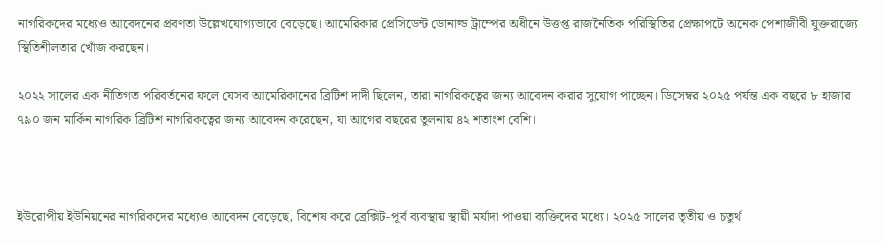নাগরিকদের মধ্যেও আবেদনের প্রবণতা উল্লেখযোগ্যভাবে বেড়েছে। আমেরিকার প্রেসিডেন্ট ডোনাল্ড ট্রাম্পের অধীনে উত্তপ্ত রাজনৈতিক পরিস্থিতির প্রেক্ষাপটে অনেক পেশাজীবী যুক্তরাজ্যে স্থিতিশীলতার খোঁজ করছেন।

২০২২ সালের এক নীতিগত পরিবর্তনের ফলে যেসব আমেরিকানের ব্রিটিশ দাদী ছিলেন, তারা নাগরিকত্বের জন্য আবেদন করার সুযোগ পাচ্ছেন। ডিসেম্বর ২০২৫ পর্যন্ত এক বছরে ৮ হাজার ৭৯০ জন মার্কিন নাগরিক ব্রিটিশ নাগরিকত্বের জন্য আবেদন করেছেন, যা আগের বছরের তুলনায় ৪২ শতাংশ বেশি।



ইউরোপীয় ইউনিয়নের নাগরিকদের মধ্যেও আবেদন বেড়েছে, বিশেষ করে ব্রেক্সিট-পূর্ব ব্যবস্থায় স্থায়ী মর্যাদা পাওয়া ব্যক্তিদের মধ্যে। ২০২৫ সালের তৃতীয় ও চতুর্থ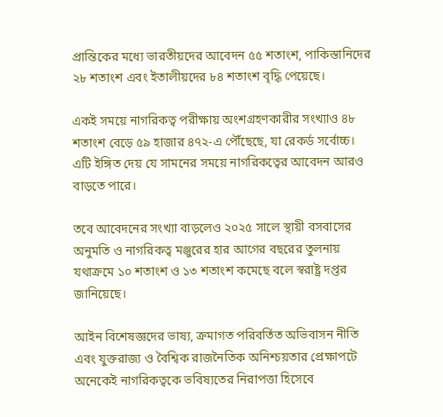প্রান্তিকের মধ্যে ভারতীয়দের আবেদন ৫৫ শতাংশ, পাকিস্তানিদের ২৮ শতাংশ এবং ইতালীয়দের ৮৪ শতাংশ বৃদ্ধি পেয়েছে।

একই সময়ে নাগরিকত্ব পরীক্ষায় অংশগ্রহণকারীর সংখ্যাও ৪৮ শতাংশ বেড়ে ৫৯ হাজার ৪৭২-এ পৌঁছেছে, যা রেকর্ড সর্বোচ্চ। এটি ইঙ্গিত দেয় যে সামনের সময়ে নাগরিকত্বের আবেদন আরও বাড়তে পারে।

তবে আবেদনের সংখ্যা বাড়লেও ২০২৫ সালে স্থায়ী বসবাসের অনুমতি ও নাগরিকত্ব মঞ্জুরের হার আগের বছরের তুলনায় যথাক্রমে ১০ শতাংশ ও ১৩ শতাংশ কমেছে বলে স্বরাষ্ট্র দপ্তর জানিয়েছে।

আইন বিশেষজ্ঞদের ভাষ্য, ক্রমাগত পরিবর্তিত অভিবাসন নীতি এবং যুক্তরাজ্য ও বৈশ্বিক রাজনৈতিক অনিশ্চয়তার প্রেক্ষাপটে অনেকেই নাগরিকত্বকে ভবিষ্যতের নিরাপত্তা হিসেবে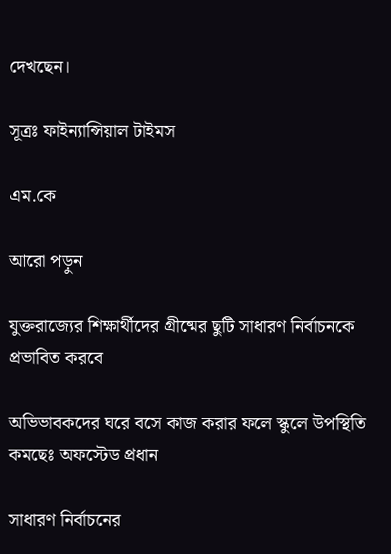দেখছেন।

সূত্রঃ ফাইন্যান্সিয়াল টাইমস

এম.কে

আরো পড়ুন

যুক্তরাজ্যের শিক্ষার্থীদের গ্রীষ্মের ছুটি সাধারণ নির্বাচনকে প্রভাবিত করবে

অভিভাবকদের ঘরে বসে কাজ করার ফলে স্কুলে উপস্থিতি কমছেঃ অফস্টেড প্রধান

সাধারণ নির্বাচনের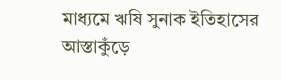মাধ্যমে ঋষি সুনাক ইতিহাসের আস্তাকুঁড়ে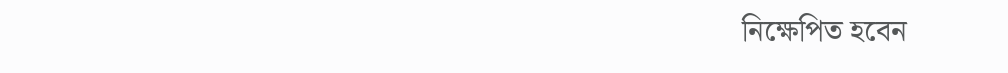নিক্ষেপিত হবেন